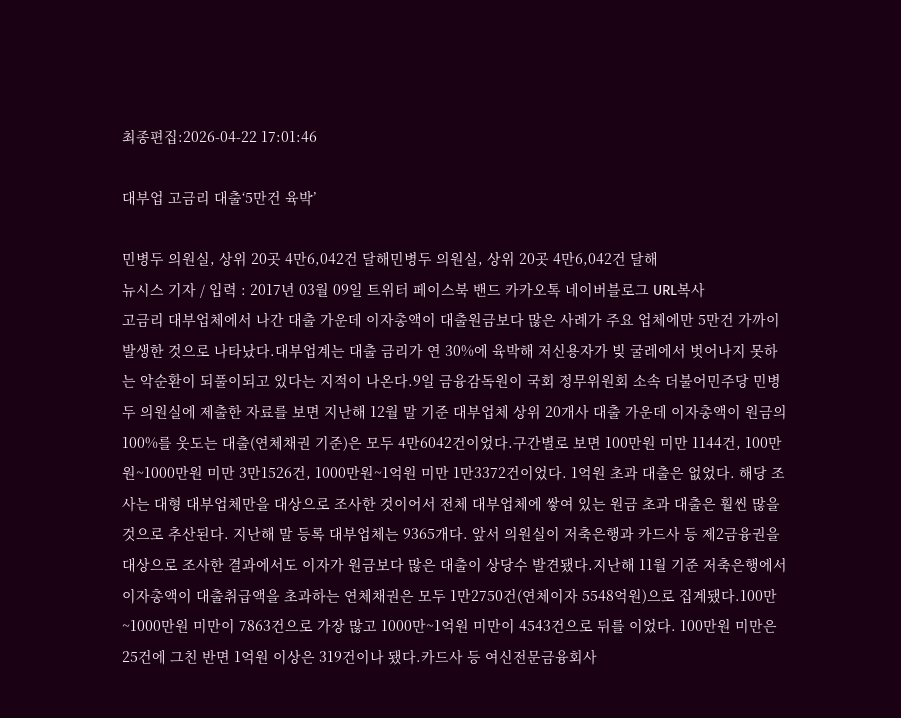최종편집:2026-04-22 17:01:46

대부업 고금리 대출‘5만건 육박’

민병두 의원실, 상위 20곳 4만6,042건 달해민병두 의원실, 상위 20곳 4만6,042건 달해
뉴시스 기자 / 입력 : 2017년 03월 09일 트위터 페이스북 밴드 카카오톡 네이버블로그 URL복사
고금리 대부업체에서 나간 대출 가운데 이자총액이 대출원금보다 많은 사례가 주요 업체에만 5만건 가까이 발생한 것으로 나타났다.대부업계는 대출 금리가 연 30%에 육박해 저신용자가 빚 굴레에서 벗어나지 못하는 악순환이 되풀이되고 있다는 지적이 나온다.9일 금융감독원이 국회 정무위원회 소속 더불어민주당 민병두 의원실에 제출한 자료를 보면 지난해 12월 말 기준 대부업체 상위 20개사 대출 가운데 이자총액이 원금의 100%를 웃도는 대출(연체채권 기준)은 모두 4만6042건이었다.구간별로 보면 100만원 미만 1144건, 100만원~1000만원 미만 3만1526건, 1000만원~1억원 미만 1만3372건이었다. 1억원 초과 대출은 없었다. 해당 조사는 대형 대부업체만을 대상으로 조사한 것이어서 전체 대부업체에 쌓여 있는 원금 초과 대출은 훨씬 많을 것으로 추산된다. 지난해 말 등록 대부업체는 9365개다. 앞서 의원실이 저축은행과 카드사 등 제2금융권을 대상으로 조사한 결과에서도 이자가 원금보다 많은 대출이 상당수 발견됐다.지난해 11월 기준 저축은행에서 이자총액이 대출취급액을 초과하는 연체채권은 모두 1만2750건(연체이자 5548억원)으로 집계됐다.100만~1000만원 미만이 7863건으로 가장 많고 1000만~1억원 미만이 4543건으로 뒤를 이었다. 100만원 미만은 25건에 그친 반면 1억원 이상은 319건이나 됐다.카드사 등 여신전문금융회사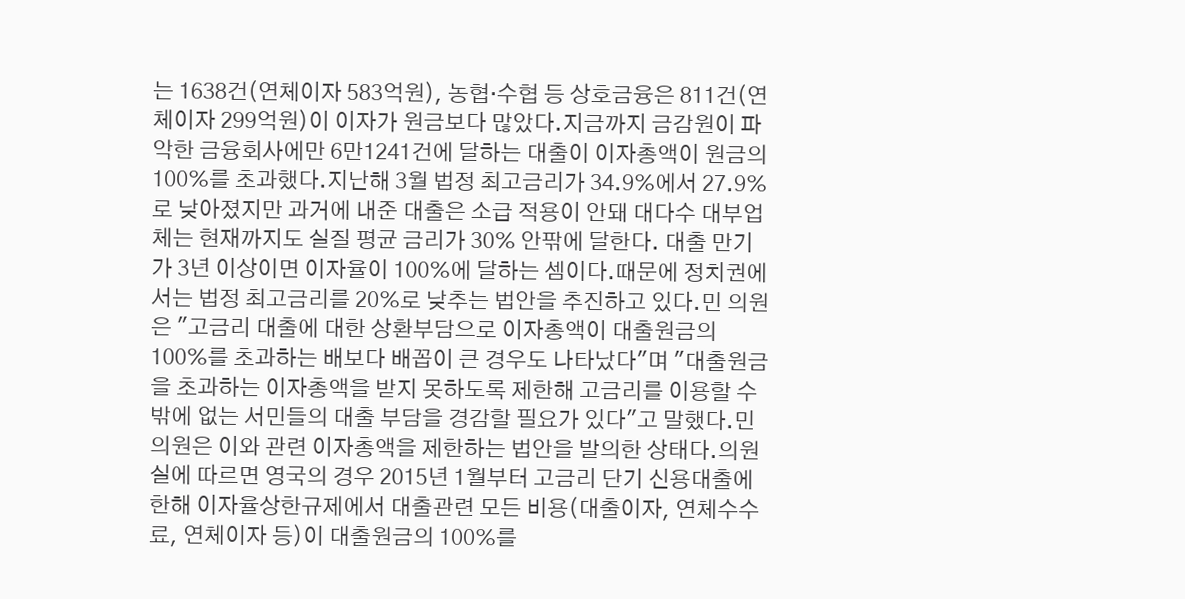는 1638건(연체이자 583억원), 농협·수협 등 상호금융은 811건(연체이자 299억원)이 이자가 원금보다 많았다.지금까지 금감원이 파악한 금융회사에만 6만1241건에 달하는 대출이 이자총액이 원금의 100%를 초과했다.지난해 3월 법정 최고금리가 34.9%에서 27.9%로 낮아졌지만 과거에 내준 대출은 소급 적용이 안돼 대다수 대부업체는 현재까지도 실질 평균 금리가 30% 안팎에 달한다. 대출 만기가 3년 이상이면 이자율이 100%에 달하는 셈이다.때문에 정치권에서는 법정 최고금리를 20%로 낮추는 법안을 추진하고 있다.민 의원은 "고금리 대출에 대한 상환부담으로 이자총액이 대출원금의 100%를 초과하는 배보다 배꼽이 큰 경우도 나타났다"며 "대출원금을 초과하는 이자총액을 받지 못하도록 제한해 고금리를 이용할 수밖에 없는 서민들의 대출 부담을 경감할 필요가 있다"고 말했다.민 의원은 이와 관련 이자총액을 제한하는 법안을 발의한 상태다.의원실에 따르면 영국의 경우 2015년 1월부터 고금리 단기 신용대출에 한해 이자율상한규제에서 대출관련 모든 비용(대출이자, 연체수수료, 연체이자 등)이 대출원금의 100%를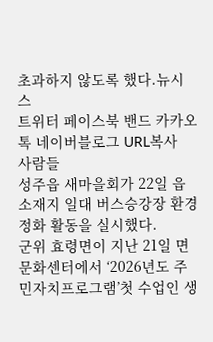초과하지 않도록 했다.뉴시스
트위터 페이스북 밴드 카카오톡 네이버블로그 URL복사
사람들
성주읍 새마을회가 22일 읍소재지 일대 버스승강장 환경정화 활동을 실시했다.
군위 효령면이 지난 21일 면 문화센터에서 ‘2026년도 주민자치프로그램’첫 수업인 생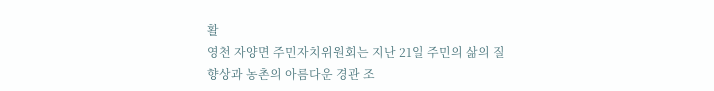활
영천 자양면 주민자치위원회는 지난 21일 주민의 삶의 질 향상과 농촌의 아름다운 경관 조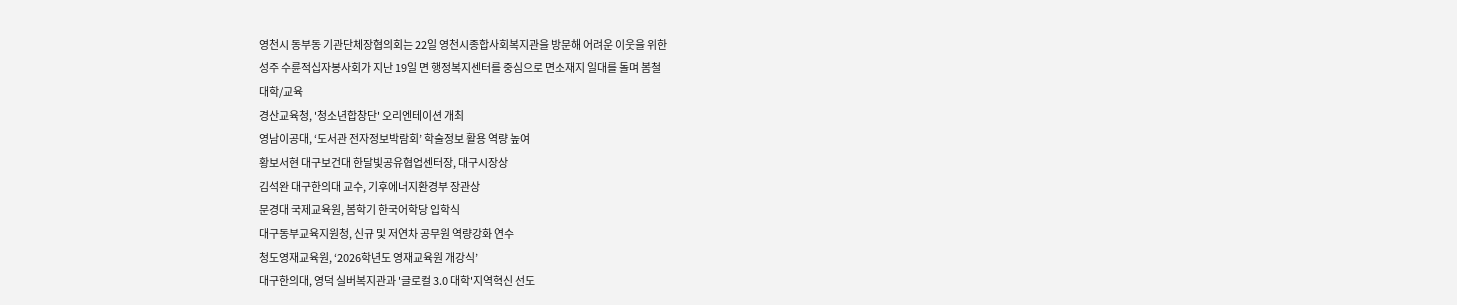영천시 동부동 기관단체장협의회는 22일 영천시종합사회복지관을 방문해 어려운 이웃을 위한
성주 수륜적십자봉사회가 지난 19일 면 행정복지센터를 중심으로 면소재지 일대를 돌며 봄철
대학/교육
경산교육청, '청소년합창단' 오리엔테이션 개최
영남이공대, ‘도서관 전자정보박람회’ 학술정보 활용 역량 높여
황보서현 대구보건대 한달빛공유협업센터장, 대구시장상
김석완 대구한의대 교수, 기후에너지환경부 장관상
문경대 국제교육원, 봄학기 한국어학당 입학식
대구동부교육지원청, 신규 및 저연차 공무원 역량강화 연수
청도영재교육원, ‘2026학년도 영재교육원 개강식’
대구한의대, 영덕 실버복지관과 '글로컬 3.0 대학'지역혁신 선도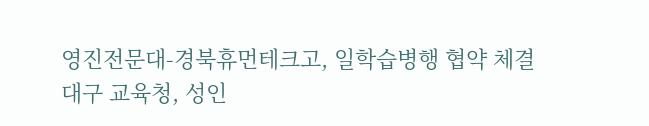영진전문대-경북휴먼테크고, 일학습병행 협약 체결
대구 교육청, 성인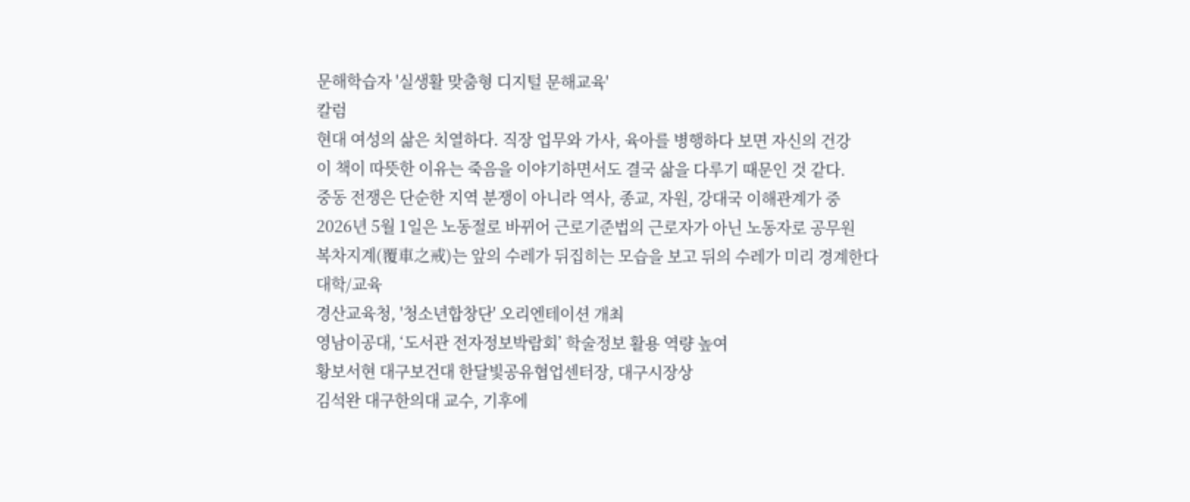문해학습자 '실생활 맞춤형 디지털 문해교육'
칼럼
현대 여성의 삶은 치열하다. 직장 업무와 가사, 육아를 병행하다 보면 자신의 건강
이 책이 따뜻한 이유는 죽음을 이야기하면서도 결국 삶을 다루기 때문인 것 같다.
중동 전쟁은 단순한 지역 분쟁이 아니라 역사, 종교, 자원, 강대국 이해관계가 중
2026년 5월 1일은 노동절로 바뀌어 근로기준법의 근로자가 아닌 노동자로 공무원
복차지계(覆車之戒)는 앞의 수레가 뒤집히는 모습을 보고 뒤의 수레가 미리 경계한다
대학/교육
경산교육청, '청소년합창단' 오리엔테이션 개최
영남이공대, ‘도서관 전자정보박람회’ 학술정보 활용 역량 높여
황보서현 대구보건대 한달빛공유협업센터장, 대구시장상
김석완 대구한의대 교수, 기후에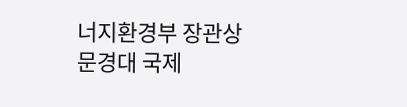너지환경부 장관상
문경대 국제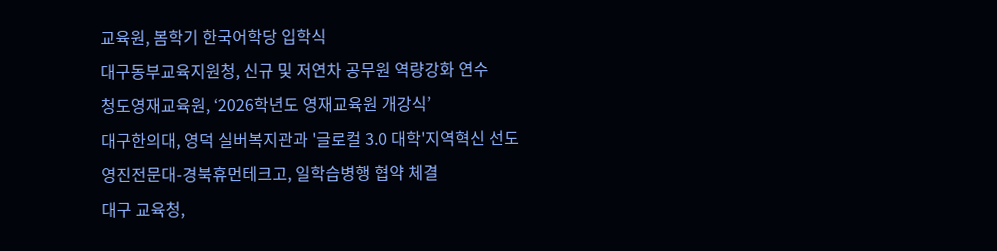교육원, 봄학기 한국어학당 입학식
대구동부교육지원청, 신규 및 저연차 공무원 역량강화 연수
청도영재교육원, ‘2026학년도 영재교육원 개강식’
대구한의대, 영덕 실버복지관과 '글로컬 3.0 대학'지역혁신 선도
영진전문대-경북휴먼테크고, 일학습병행 협약 체결
대구 교육청,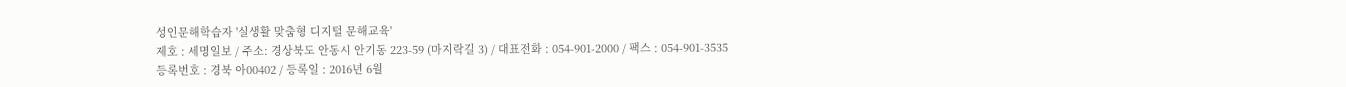성인문해학습자 '실생활 맞춤형 디지털 문해교육'
제호 : 세명일보 / 주소: 경상북도 안동시 안기동 223-59 (마지락길 3) / 대표전화 : 054-901-2000 / 팩스 : 054-901-3535
등록번호 : 경북 아00402 / 등록일 : 2016년 6월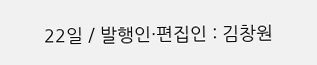22일 / 발행인·편집인 : 김창원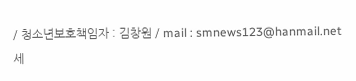/ 청소년보호책임자 : 김창원 / mail : smnews123@hanmail.net
세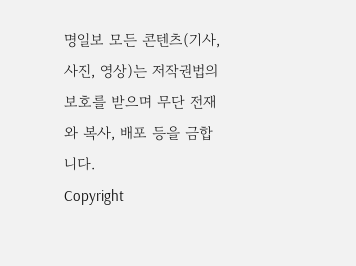명일보 모든 콘텐츠(기사, 사진, 영상)는 저작권법의 보호를 받으며 무단 전재와 복사, 배포 등을 금합니다.
Copyright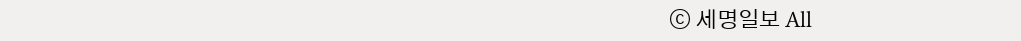ⓒ 세명일보 All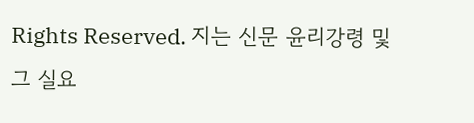Rights Reserved. 지는 신문 윤리강령 및 그 실요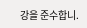강을 준수합니.